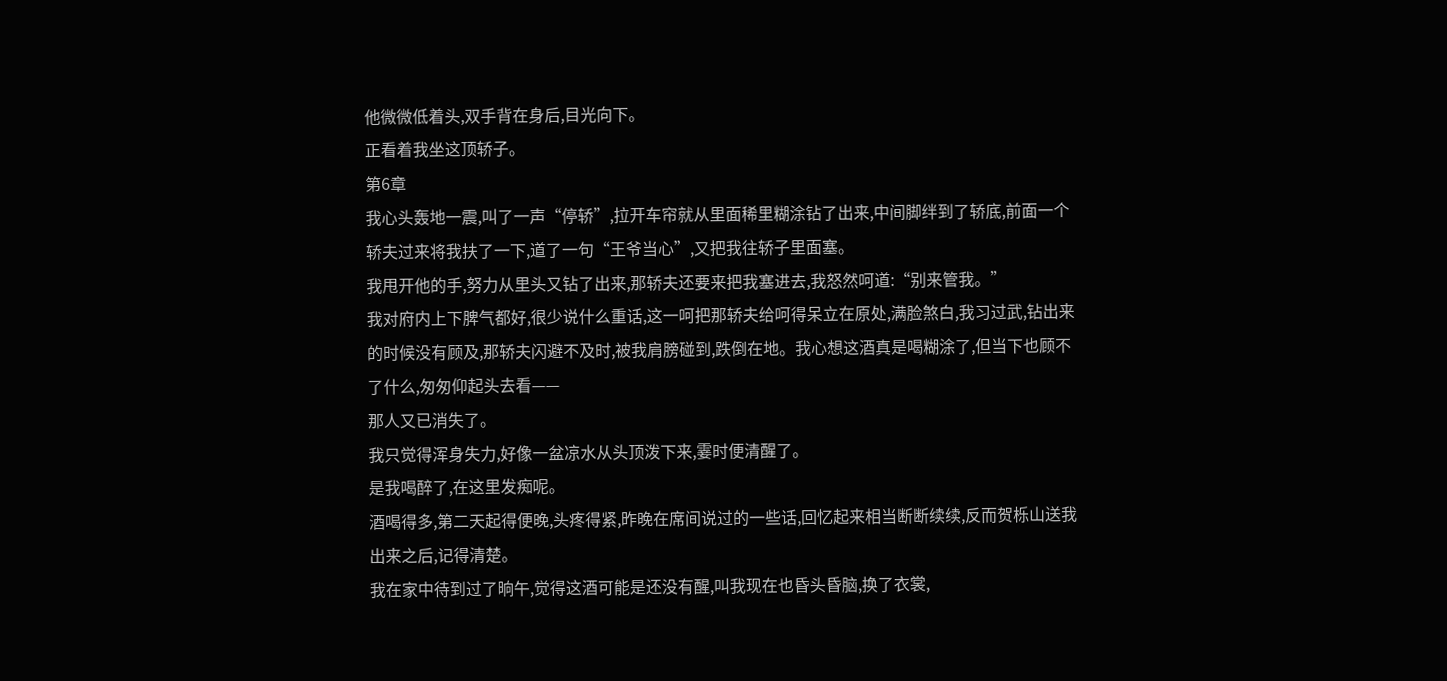他微微低着头,双手背在身后,目光向下。
正看着我坐这顶轿子。
第6章
我心头轰地一震,叫了一声“停轿”,拉开车帘就从里面稀里糊涂钻了出来,中间脚绊到了轿底,前面一个轿夫过来将我扶了一下,道了一句“王爷当心”,又把我往轿子里面塞。
我甩开他的手,努力从里头又钻了出来,那轿夫还要来把我塞进去,我怒然呵道:“别来管我。”
我对府内上下脾气都好,很少说什么重话,这一呵把那轿夫给呵得呆立在原处,满脸煞白,我习过武,钻出来的时候没有顾及,那轿夫闪避不及时,被我肩膀碰到,跌倒在地。我心想这酒真是喝糊涂了,但当下也顾不了什么,匆匆仰起头去看——
那人又已消失了。
我只觉得浑身失力,好像一盆凉水从头顶泼下来,霎时便清醒了。
是我喝醉了,在这里发痴呢。
酒喝得多,第二天起得便晚,头疼得紧,昨晚在席间说过的一些话,回忆起来相当断断续续,反而贺栎山送我出来之后,记得清楚。
我在家中待到过了晌午,觉得这酒可能是还没有醒,叫我现在也昏头昏脑,换了衣裳,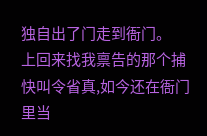独自出了门走到衙门。
上回来找我禀告的那个捕快叫令省真,如今还在衙门里当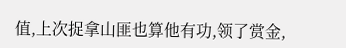值,上次捉拿山匪也算他有功,领了赏金,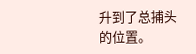升到了总捕头的位置。